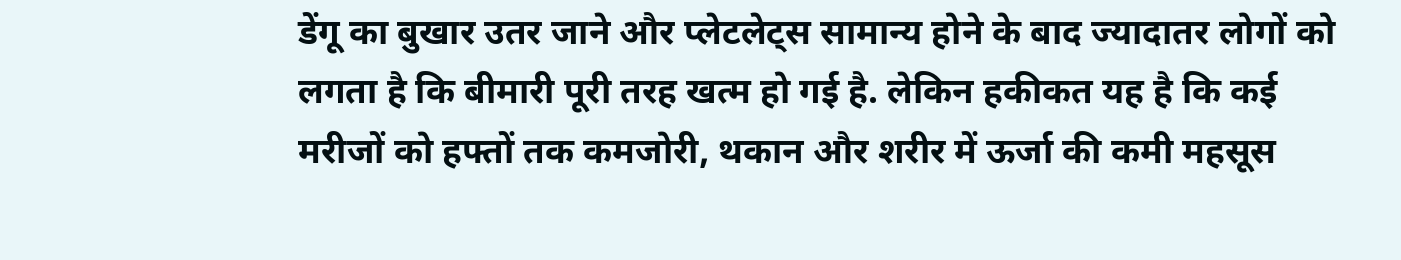डेंगू का बुखार उतर जाने और प्लेटलेट्स सामान्य होने के बाद ज्यादातर लोगों को लगता है कि बीमारी पूरी तरह खत्म हो गई है. लेकिन हकीकत यह है कि कई मरीजों को हफ्तों तक कमजोरी, थकान और शरीर में ऊर्जा की कमी महसूस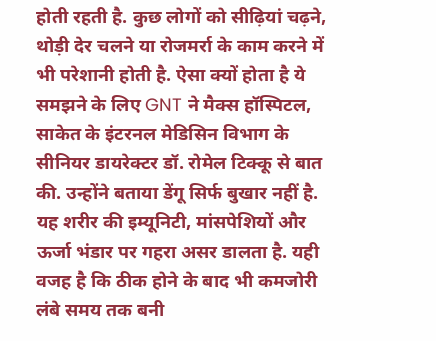होती रहती है. कुछ लोगों को सीढ़ियां चढ़ने, थोड़ी देर चलने या रोजमर्रा के काम करने में भी परेशानी होती है. ऐसा क्यों होता है ये समझने के लिए GNT ने मैक्स हॉस्पिटल, साकेत के इंटरनल मेडिसिन विभाग के सीनियर डायरेक्टर डॉ. रोमेल टिक्कू से बात की. उन्होंने बताया डेंगू सिर्फ बुखार नहीं है. यह शरीर की इम्यूनिटी, मांसपेशियों और ऊर्जा भंडार पर गहरा असर डालता है. यही वजह है कि ठीक होने के बाद भी कमजोरी लंबे समय तक बनी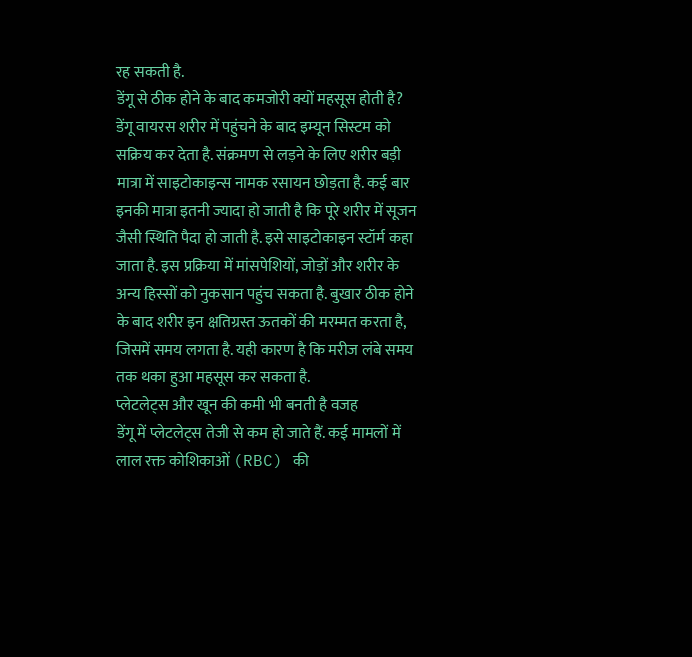रह सकती है.
डेंगू से ठीक होने के बाद कमजोरी क्यों महसूस होती है?
डेंगू वायरस शरीर में पहुंचने के बाद इम्यून सिस्टम को सक्रिय कर देता है. संक्रमण से लड़ने के लिए शरीर बड़ी मात्रा में साइटोकाइन्स नामक रसायन छोड़ता है. कई बार इनकी मात्रा इतनी ज्यादा हो जाती है कि पूरे शरीर में सूजन जैसी स्थिति पैदा हो जाती है. इसे साइटोकाइन स्टॉर्म कहा जाता है. इस प्रक्रिया में मांसपेशियों, जोड़ों और शरीर के अन्य हिस्सों को नुकसान पहुंच सकता है. बुखार ठीक होने के बाद शरीर इन क्षतिग्रस्त ऊतकों की मरम्मत करता है, जिसमें समय लगता है. यही कारण है कि मरीज लंबे समय तक थका हुआ महसूस कर सकता है.
प्लेटलेट्स और खून की कमी भी बनती है वजह
डेंगू में प्लेटलेट्स तेजी से कम हो जाते हैं. कई मामलों में लाल रक्त कोशिकाओं (RBC) की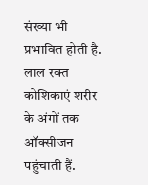संख्या भी प्रभावित होती है. लाल रक्त कोशिकाएं शरीर के अंगों तक ऑक्सीजन पहुंचाती हैं.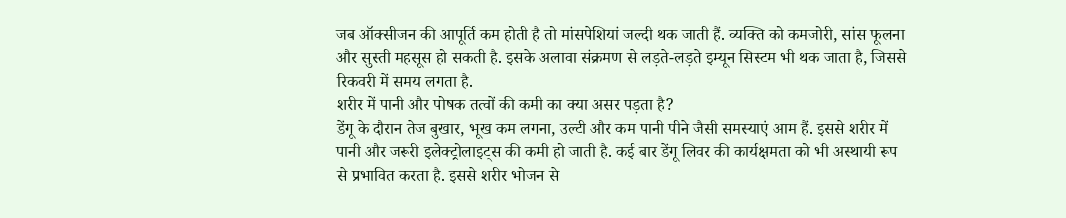जब ऑक्सीजन की आपूर्ति कम होती है तो मांसपेशियां जल्दी थक जाती हैं. व्यक्ति को कमजोरी, सांस फूलना और सुस्ती महसूस हो सकती है. इसके अलावा संक्रमण से लड़ते-लड़ते इम्यून सिस्टम भी थक जाता है, जिससे रिकवरी में समय लगता है.
शरीर में पानी और पोषक तत्वों की कमी का क्या असर पड़ता है?
डेंगू के दौरान तेज बुखार, भूख कम लगना, उल्टी और कम पानी पीने जैसी समस्याएं आम हैं. इससे शरीर में पानी और जरूरी इलेक्ट्रोलाइट्स की कमी हो जाती है. कई बार डेंगू लिवर की कार्यक्षमता को भी अस्थायी रूप से प्रभावित करता है. इससे शरीर भोजन से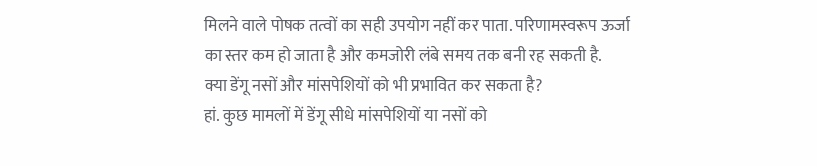मिलने वाले पोषक तत्वों का सही उपयोग नहीं कर पाता. परिणामस्वरूप ऊर्जा का स्तर कम हो जाता है और कमजोरी लंबे समय तक बनी रह सकती है.
क्या डेंगू नसों और मांसपेशियों को भी प्रभावित कर सकता है?
हां. कुछ मामलों में डेंगू सीधे मांसपेशियों या नसों को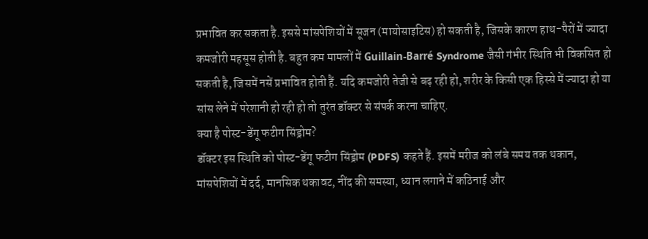प्रभावित कर सकता है. इससे मांसपेशियों में सूजन (मायोसाइटिस) हो सकती है, जिसके कारण हाथ-पैरों में ज्यादा कमजोरी महसूस होती है. बहुत कम मामलों में Guillain-Barré Syndrome जैसी गंभीर स्थिति भी विकसित हो सकती है, जिसमें नसें प्रभावित होती हैं. यदि कमजोरी तेजी से बढ़ रही हो, शरीर के किसी एक हिस्से में ज्यादा हो या सांस लेने में परेशानी हो रही हो तो तुरंत डॉक्टर से संपर्क करना चाहिए.
क्या है पोस्ट-डेंगू फटीग सिंड्रोम?
डॉक्टर इस स्थिति को पोस्ट-डेंगू फटीग सिंड्रोम (PDFS) कहते हैं. इसमें मरीज को लंबे समय तक थकान, मांसपेशियों में दर्द, मानसिक थकावट, नींद की समस्या, ध्यान लगाने में कठिनाई और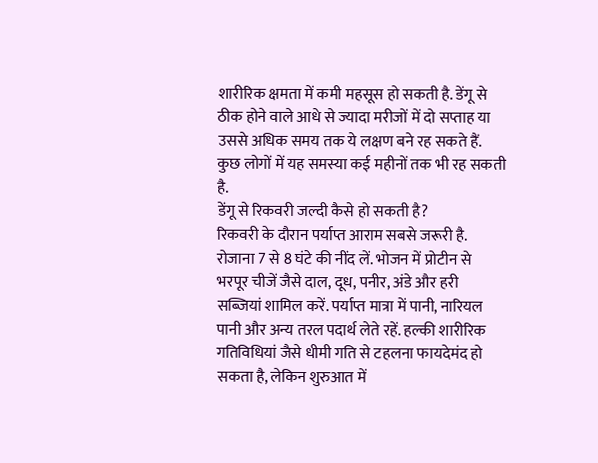शारीरिक क्षमता में कमी महसूस हो सकती है. डेंगू से ठीक होने वाले आधे से ज्यादा मरीजों में दो सप्ताह या उससे अधिक समय तक ये लक्षण बने रह सकते हैं. कुछ लोगों में यह समस्या कई महीनों तक भी रह सकती है.
डेंगू से रिकवरी जल्दी कैसे हो सकती है?
रिकवरी के दौरान पर्याप्त आराम सबसे जरूरी है. रोजाना 7 से 8 घंटे की नींद लें. भोजन में प्रोटीन से भरपूर चीजें जैसे दाल, दूध, पनीर, अंडे और हरी सब्जियां शामिल करें. पर्याप्त मात्रा में पानी, नारियल पानी और अन्य तरल पदार्थ लेते रहें. हल्की शारीरिक गतिविधियां जैसे धीमी गति से टहलना फायदेमंद हो सकता है, लेकिन शुरुआत में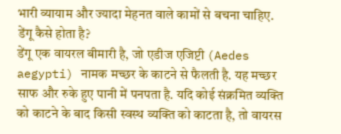भारी व्यायाम और ज्यादा मेहनत वाले कामों से बचना चाहिए.
डेंगू कैसे होता है?
डेंगू एक वायरल बीमारी है, जो एडीज एजिप्टी (Aedes aegypti) नामक मच्छर के काटने से फैलती है. यह मच्छर साफ और रुके हुए पानी में पनपता है. यदि कोई संक्रमित व्यक्ति को काटने के बाद किसी स्वस्थ व्यक्ति को काटता है, तो वायरस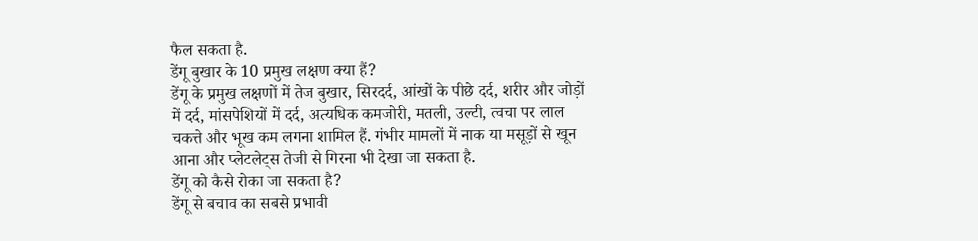फैल सकता है.
डेंगू बुखार के 10 प्रमुख लक्षण क्या हैं?
डेंगू के प्रमुख लक्षणों में तेज बुखार, सिरदर्द, आंखों के पीछे दर्द, शरीर और जोड़ों में दर्द, मांसपेशियों में दर्द, अत्यधिक कमजोरी, मतली, उल्टी, त्वचा पर लाल चकत्ते और भूख कम लगना शामिल हैं. गंभीर मामलों में नाक या मसूड़ों से खून आना और प्लेटलेट्स तेजी से गिरना भी देखा जा सकता है.
डेंगू को कैसे रोका जा सकता है?
डेंगू से बचाव का सबसे प्रभावी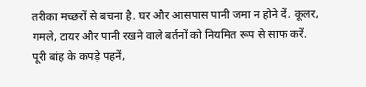तरीका मच्छरों से बचना है. घर और आसपास पानी जमा न होने दें. कूलर, गमले, टायर और पानी रखने वाले बर्तनों को नियमित रूप से साफ करें. पूरी बांह के कपड़े पहनें,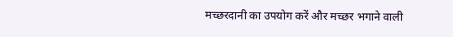मच्छरदानी का उपयोग करें और मच्छर भगाने वाली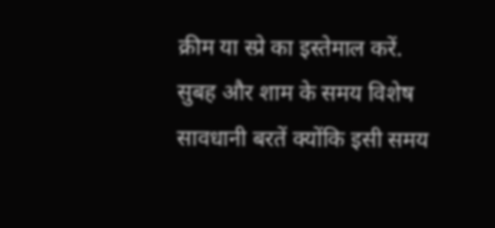क्रीम या स्प्रे का इस्तेमाल करें. सुबह और शाम के समय विशेष सावधानी बरतें क्योंकि इसी समय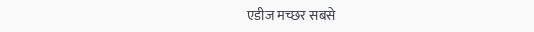एडीज मच्छर सबसे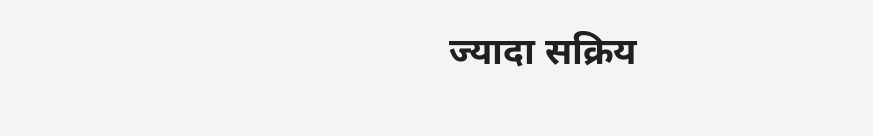ज्यादा सक्रिय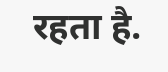रहता है.